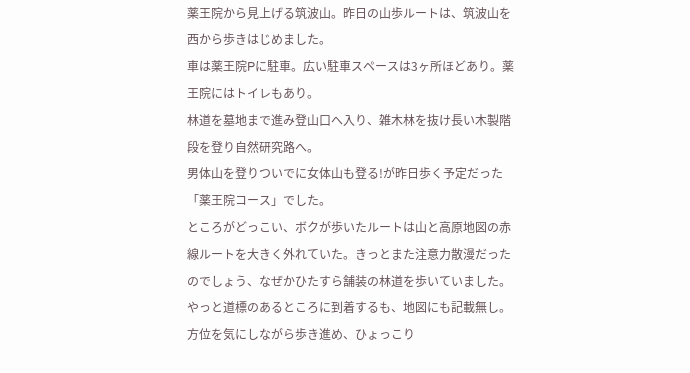薬王院から見上げる筑波山。昨日の山歩ルートは、筑波山を西から歩きはじめました。
車は薬王院Pに駐車。広い駐車スペースは3ヶ所ほどあり。薬王院にはトイレもあり。
林道を墓地まで進み登山口へ入り、雑木林を抜け長い木製階段を登り自然研究路へ。
男体山を登りついでに女体山も登る!が昨日歩く予定だった「薬王院コース」でした。
ところがどっこい、ボクが歩いたルートは山と高原地図の赤線ルートを大きく外れていた。きっとまた注意力散漫だったのでしょう、なぜかひたすら舗装の林道を歩いていました。
やっと道標のあるところに到着するも、地図にも記載無し。方位を気にしながら歩き進め、ひょっこり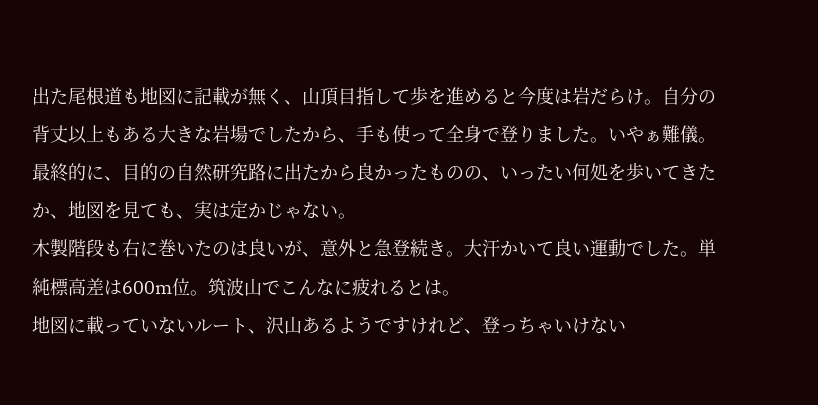出た尾根道も地図に記載が無く、山頂目指して歩を進めると今度は岩だらけ。自分の背丈以上もある大きな岩場でしたから、手も使って全身で登りました。いやぁ難儀。
最終的に、目的の自然研究路に出たから良かったものの、いったい何処を歩いてきたか、地図を見ても、実は定かじゃない。
木製階段も右に巻いたのは良いが、意外と急登続き。大汗かいて良い運動でした。単純標高差は600m位。筑波山でこんなに疲れるとは。
地図に載っていないルート、沢山あるようですけれど、登っちゃいけない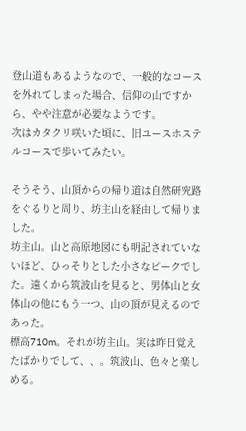登山道もあるようなので、一般的なコースを外れてしまった場合、信仰の山ですから、やや注意が必要なようです。
次はカタクリ咲いた頃に、旧ユースホステルコースで歩いてみたい。

そうそう、山頂からの帰り道は自然研究路をぐるりと周り、坊主山を経由して帰りました。
坊主山。山と高原地図にも明記されていないほど、ひっそりとした小さなピークでした。遠くから筑波山を見ると、男体山と女体山の他にもう一つ、山の頂が見えるのであった。
標高710m。それが坊主山。実は昨日覚えたばかりでして、、。筑波山、色々と楽しめる。